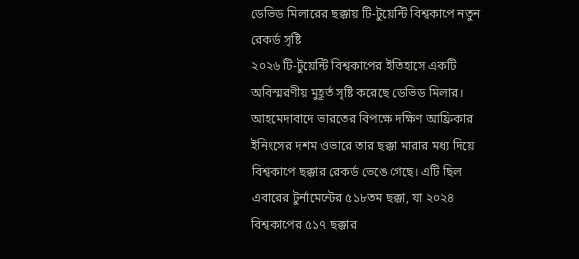ডেভিড মিলারের ছক্কায় টি-টুয়েন্টি বিশ্বকাপে নতুন রেকর্ড সৃষ্টি
২০২৬ টি-টুয়েন্টি বিশ্বকাপের ইতিহাসে একটি অবিস্মরণীয় মুহূর্ত সৃষ্টি করেছে ডেভিড মিলার। আহমেদাবাদে ভারতের বিপক্ষে দক্ষিণ আফ্রিকার ইনিংসের দশম ওভারে তার ছক্কা মারার মধ্য দিয়ে বিশ্বকাপে ছক্কার রেকর্ড ভেঙে গেছে। এটি ছিল এবারের টুর্নামেন্টের ৫১৮তম ছক্কা, যা ২০২৪ বিশ্বকাপের ৫১৭ ছক্কার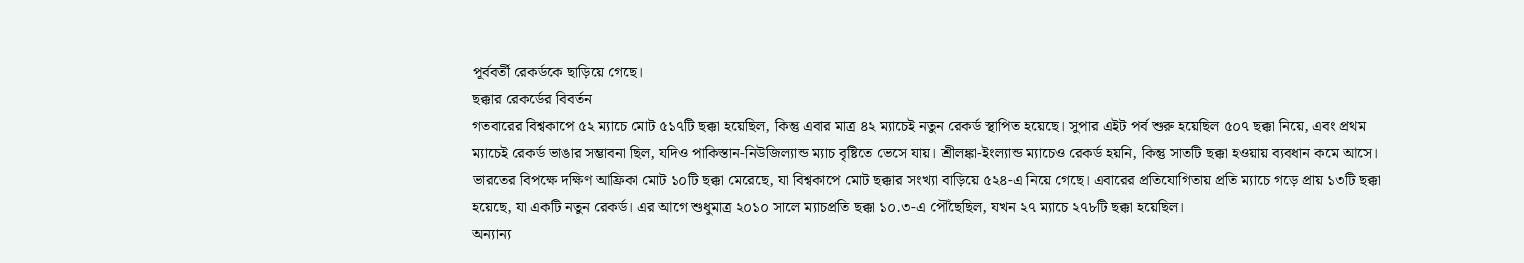পূর্ববর্তী রেকর্ডকে ছাড়িয়ে গেছে।
ছক্কার রেকর্ডের বিবর্তন
গতবারের বিশ্বকাপে ৫২ ম্যাচে মোট ৫১৭টি ছক্কা হয়েছিল, কিন্তু এবার মাত্র ৪২ ম্যাচেই নতুন রেকর্ড স্থাপিত হয়েছে। সুপার এইট পর্ব শুরু হয়েছিল ৫০৭ ছক্কা নিয়ে, এবং প্রথম ম্যাচেই রেকর্ড ভাঙার সম্ভাবনা ছিল, যদিও পাকিস্তান-নিউজিল্যান্ড ম্যাচ বৃষ্টিতে ভেসে যায়। শ্রীলঙ্কা-ইংল্যান্ড ম্যাচেও রেকর্ড হয়নি, কিন্তু সাতটি ছক্কা হওয়ায় ব্যবধান কমে আসে।
ভারতের বিপক্ষে দক্ষিণ আফ্রিকা মোট ১০টি ছক্কা মেরেছে, যা বিশ্বকাপে মোট ছক্কার সংখ্যা বাড়িয়ে ৫২৪-এ নিয়ে গেছে। এবারের প্রতিযোগিতায় প্রতি ম্যাচে গড়ে প্রায় ১৩টি ছক্কা হয়েছে, যা একটি নতুন রেকর্ড। এর আগে শুধুমাত্র ২০১০ সালে ম্যাচপ্রতি ছক্কা ১০.৩-এ পৌঁছেছিল, যখন ২৭ ম্যাচে ২৭৮টি ছক্কা হয়েছিল।
অন্যান্য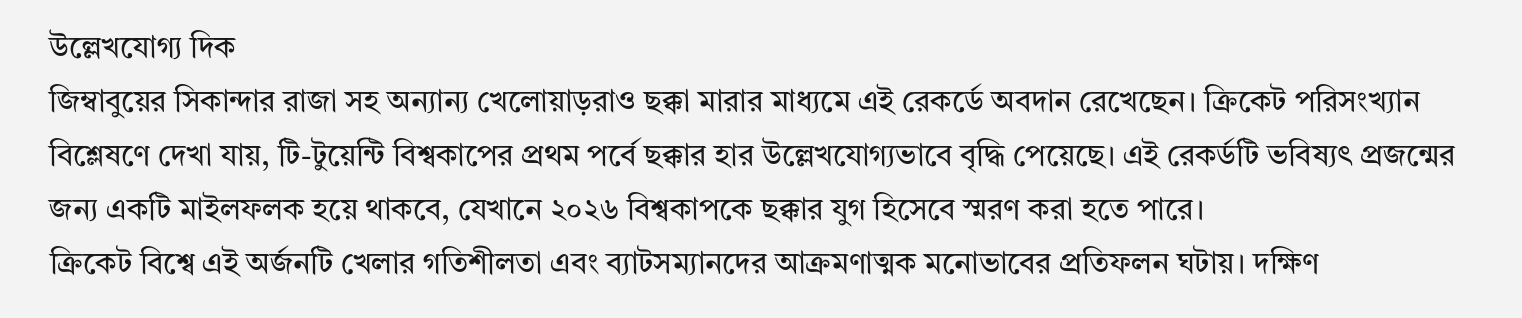উল্লেখযোগ্য দিক
জিম্বাবুয়ের সিকান্দার রাজা সহ অন্যান্য খেলোয়াড়রাও ছক্কা মারার মাধ্যমে এই রেকর্ডে অবদান রেখেছেন। ক্রিকেট পরিসংখ্যান বিশ্লেষণে দেখা যায়, টি-টুয়েন্টি বিশ্বকাপের প্রথম পর্বে ছক্কার হার উল্লেখযোগ্যভাবে বৃদ্ধি পেয়েছে। এই রেকর্ডটি ভবিষ্যৎ প্রজন্মের জন্য একটি মাইলফলক হয়ে থাকবে, যেখানে ২০২৬ বিশ্বকাপকে ছক্কার যুগ হিসেবে স্মরণ করা হতে পারে।
ক্রিকেট বিশ্বে এই অর্জনটি খেলার গতিশীলতা এবং ব্যাটসম্যানদের আক্রমণাত্মক মনোভাবের প্রতিফলন ঘটায়। দক্ষিণ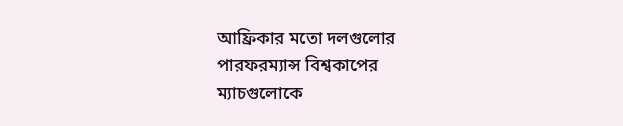আফ্রিকার মতো দলগুলোর পারফরম্যান্স বিশ্বকাপের ম্যাচগুলোকে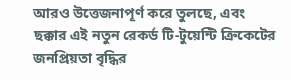আরও উত্তেজনাপূর্ণ করে তুলছে, এবং ছক্কার এই নতুন রেকর্ড টি-টুয়েন্টি ক্রিকেটের জনপ্রিয়তা বৃদ্ধির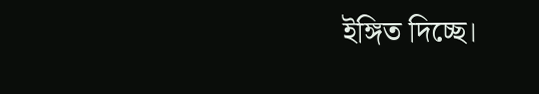ইঙ্গিত দিচ্ছে।